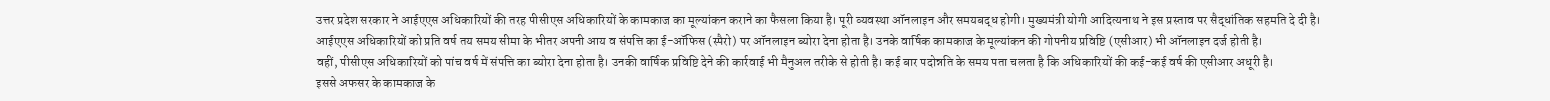उत्तर प्रदेश सरकार ने आईएएस अधिकारियों की तरह पीसीएस अधिकारियों के कामकाज का मूल्यांकन कराने का फैसला किया है। पूरी व्यवस्था ऑनलाइन और समयबद्ध होगी। मुख्यमंत्री योगी आदित्यनाथ ने इस प्रस्ताव पर सैद्धांतिक सहमति दे दी है।
आईएएस अधिकारियों को प्रति वर्ष तय समय सीमा के भीतर अपनी आय व संपत्ति का ई-ऑफिस (स्पैरो) पर ऑनलाइन ब्योरा देना होता है। उनके वार्षिक कामकाज के मूल्यांकन की गोपनीय प्रविष्टि (एसीआर) भी ऑनलाइन दर्ज होती है।
वहीं, पीसीएस अधिकारियों को पांच वर्ष में संपत्ति का ब्योरा देना होता है। उनकी वार्षिक प्रविष्टि देने की कार्रवाई भी मैनुअल तरीके से होती है। कई बार पदोन्नति के समय पता चलता है कि अधिकारियों की कई-कई वर्ष की एसीआर अधूरी है।
इससे अफसर के कामकाज के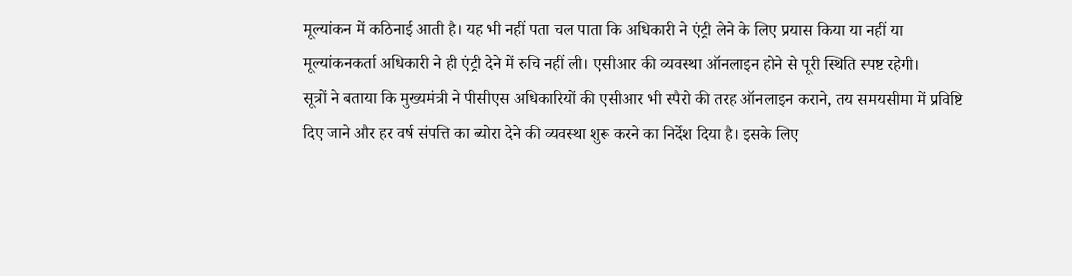मूल्यांकन में कठिनाई आती है। यह भी नहीं पता चल पाता कि अधिकारी ने एंट्री लेने के लिए प्रयास किया या नहीं या मूल्यांकनकर्ता अधिकारी ने ही एंट्री देने में रुचि नहीं ली। एसीआर की व्यवस्था ऑनलाइन होने से पूरी स्थिति स्पष्ट रहेगी।
सूत्रों ने बताया कि मुख्यमंत्री ने पीसीएस अधिकारियों की एसीआर भी स्पैरो की तरह ऑनलाइन कराने, तय समयसीमा में प्रविष्टि दिए जाने और हर वर्ष संपत्ति का ब्योरा देने की व्यवस्था शुरू करने का निर्देश दिया है। इसके लिए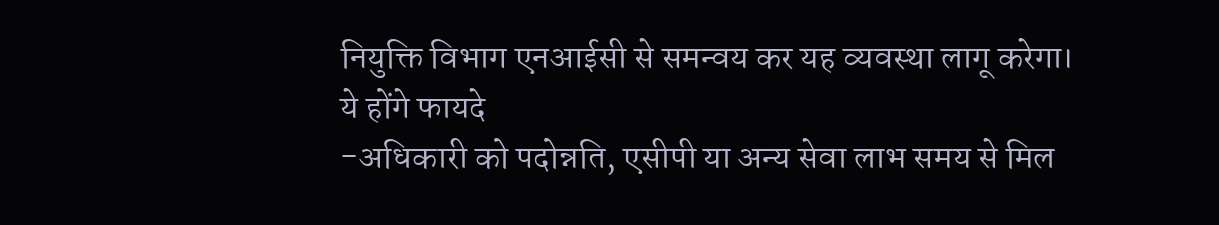नियुक्ति विभाग एनआईसी से समन्वय कर यह व्यवस्था लागू करेगा।
ये होंगे फायदे
-अधिकारी को पदोन्नति, एसीपी या अन्य सेवा लाभ समय से मिल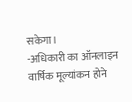सकेगा।
-अधिकारी का ऑनलाइन वार्षिक मूल्यांकन होने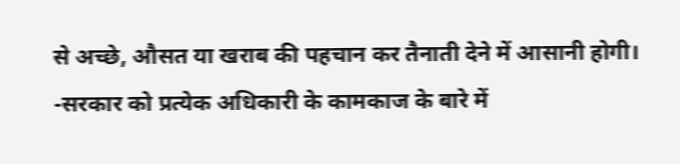से अच्छे, औसत या खराब की पहचान कर तैनाती देने में आसानी होगी।
-सरकार को प्रत्येक अधिकारी के कामकाज के बारे में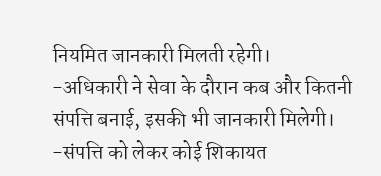नियमित जानकारी मिलती रहेगी।
-अधिकारी ने सेवा के दौरान कब और कितनी संपत्ति बनाई, इसकी भी जानकारी मिलेगी।
-संपत्ति को लेकर कोई शिकायत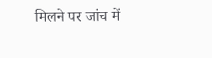मिलने पर जांच में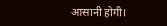आसानी होगी।